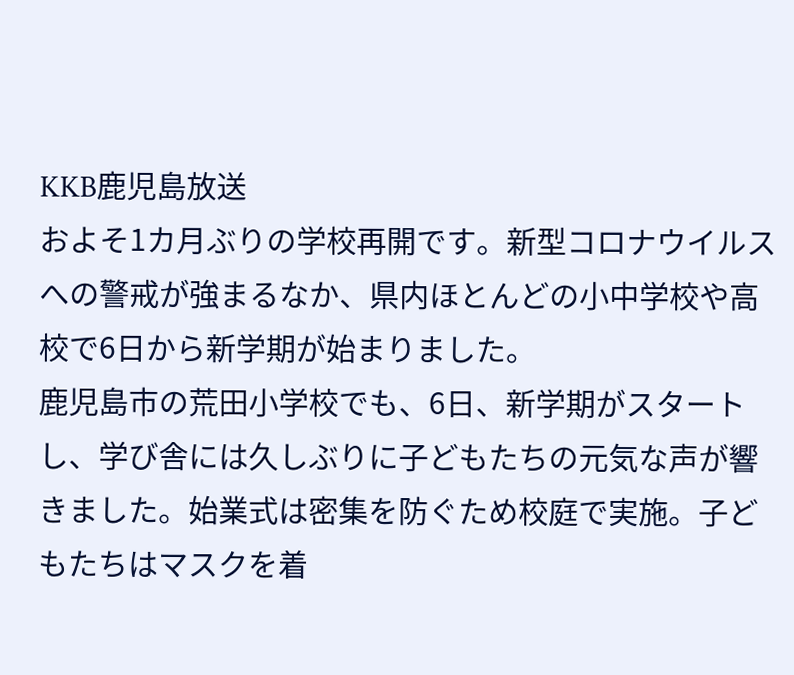KKB鹿児島放送
およそ1カ月ぶりの学校再開です。新型コロナウイルスへの警戒が強まるなか、県内ほとんどの小中学校や高校で6日から新学期が始まりました。
鹿児島市の荒田小学校でも、6日、新学期がスタートし、学び舎には久しぶりに子どもたちの元気な声が響きました。始業式は密集を防ぐため校庭で実施。子どもたちはマスクを着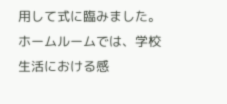用して式に臨みました。
ホームルームでは、学校生活における感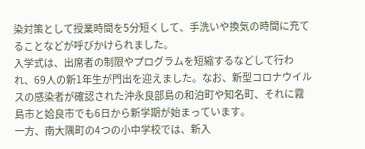染対策として授業時間を5分短くして、手洗いや換気の時間に充てることなどが呼びかけられました。
入学式は、出席者の制限やプログラムを短縮するなどして行われ、69人の新1年生が門出を迎えました。なお、新型コロナウイルスの感染者が確認された沖永良部島の和泊町や知名町、それに霧島市と姶良市でも6日から新学期が始まっています。
一方、南大隅町の4つの小中学校では、新入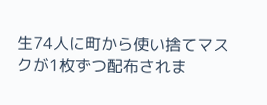生74人に町から使い捨てマスクが1枚ずつ配布されま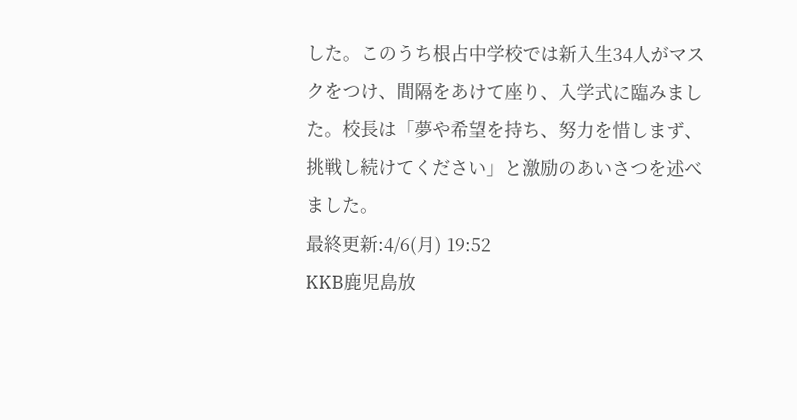した。このうち根占中学校では新入生34人がマスクをつけ、間隔をあけて座り、入学式に臨みました。校長は「夢や希望を持ち、努力を惜しまず、挑戦し続けてください」と激励のあいさつを述べました。
最終更新:4/6(月) 19:52
KKB鹿児島放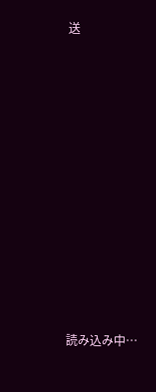送
















読み込み中…